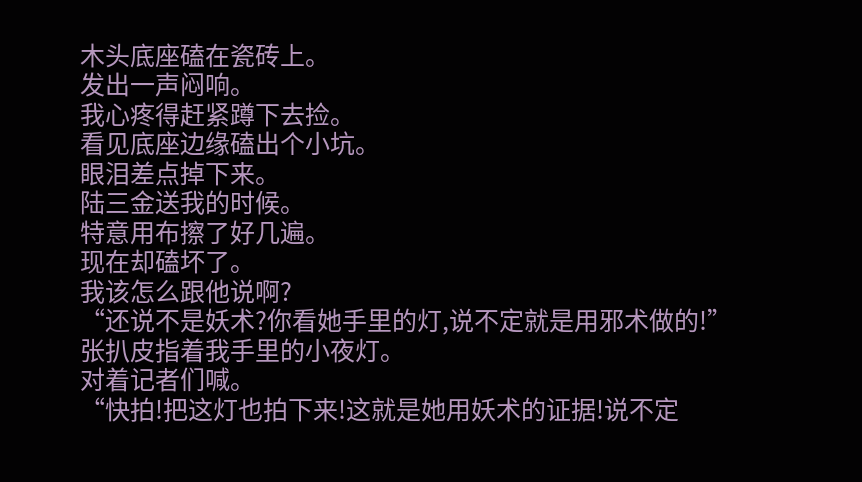木头底座磕在瓷砖上。
发出一声闷响。
我心疼得赶紧蹲下去捡。
看见底座边缘磕出个小坑。
眼泪差点掉下来。
陆三金送我的时候。
特意用布擦了好几遍。
现在却磕坏了。
我该怎么跟他说啊?
“还说不是妖术?你看她手里的灯,说不定就是用邪术做的!”
张扒皮指着我手里的小夜灯。
对着记者们喊。
“快拍!把这灯也拍下来!这就是她用妖术的证据!说不定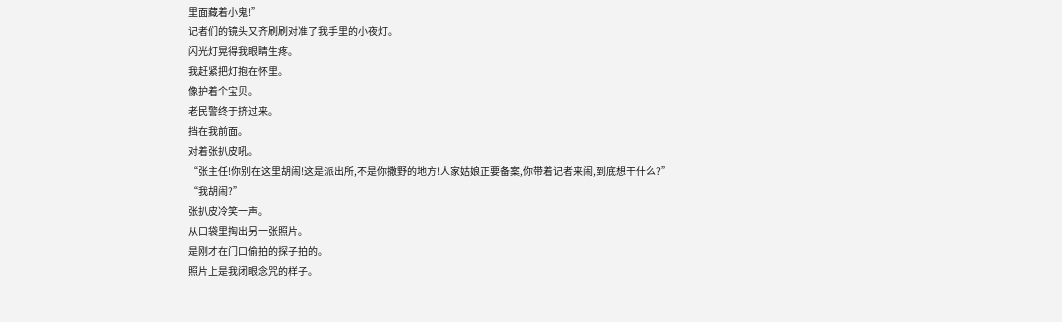里面藏着小鬼!”
记者们的镜头又齐刷刷对准了我手里的小夜灯。
闪光灯晃得我眼睛生疼。
我赶紧把灯抱在怀里。
像护着个宝贝。
老民警终于挤过来。
挡在我前面。
对着张扒皮吼。
“张主任!你别在这里胡闹!这是派出所,不是你撒野的地方!人家姑娘正要备案,你带着记者来闹,到底想干什么?”
“我胡闹?”
张扒皮冷笑一声。
从口袋里掏出另一张照片。
是刚才在门口偷拍的探子拍的。
照片上是我闭眼念咒的样子。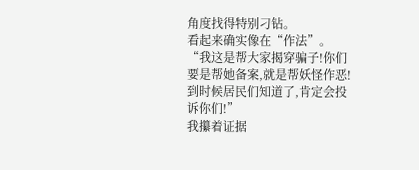角度找得特别刁钻。
看起来确实像在“作法”。
“我这是帮大家揭穿骗子!你们要是帮她备案,就是帮妖怪作恶!到时候居民们知道了,肯定会投诉你们!”
我攥着证据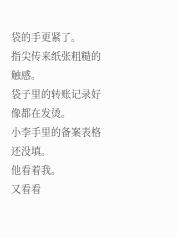袋的手更紧了。
指尖传来纸张粗糙的触感。
袋子里的转账记录好像都在发烫。
小李手里的备案表格还没填。
他看着我。
又看看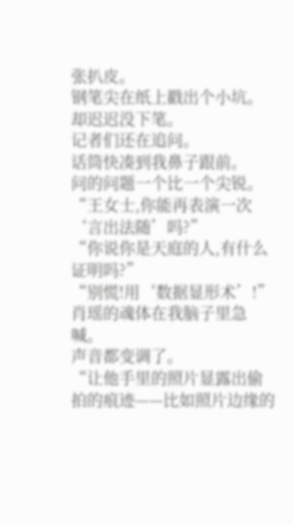张扒皮。
钢笔尖在纸上戳出个小坑。
却迟迟没下笔。
记者们还在追问。
话筒快凑到我鼻子跟前。
问的问题一个比一个尖锐。
“王女士,你能再表演一次‘言出法随’吗?”
“你说你是天庭的人,有什么证明吗?”
“别慌!用‘数据显形术’!”
肖瑶的魂体在我脑子里急喊。
声音都变调了。
“让他手里的照片显露出偷拍的痕迹——比如照片边缘的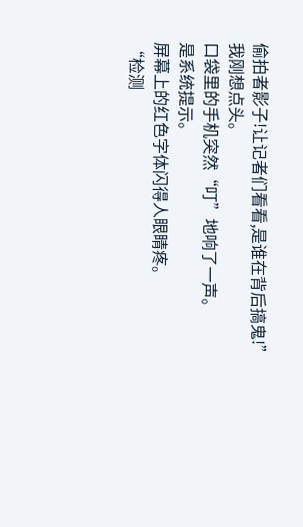偷拍者影子!让记者们看看,是谁在背后搞鬼!”
我刚想点头。
口袋里的手机突然“叮”地响了一声。
是系统提示。
屏幕上的红色字体闪得人眼睛疼。
“检测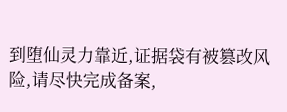到堕仙灵力靠近,证据袋有被篡改风险,请尽快完成备案,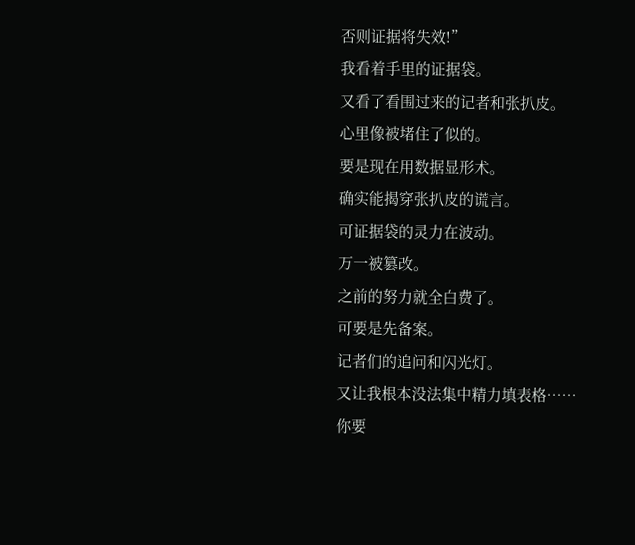否则证据将失效!”
我看着手里的证据袋。
又看了看围过来的记者和张扒皮。
心里像被堵住了似的。
要是现在用数据显形术。
确实能揭穿张扒皮的谎言。
可证据袋的灵力在波动。
万一被篡改。
之前的努力就全白费了。
可要是先备案。
记者们的追问和闪光灯。
又让我根本没法集中精力填表格……
你要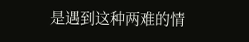是遇到这种两难的情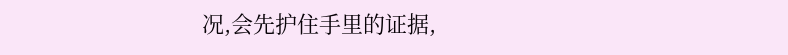况,会先护住手里的证据,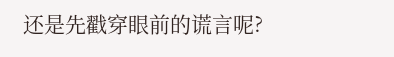还是先戳穿眼前的谎言呢?